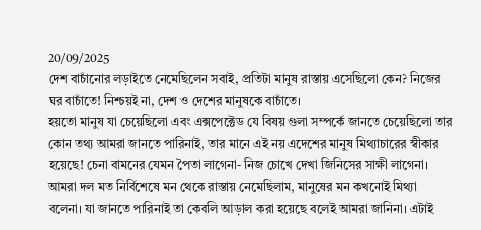20/09/2025
দেশ বাচাঁনোর লড়াইতে নেমেছিলেন সবাই, প্রতিটা মানুষ রাস্তায় এসেছিলো কেন? নিজের ঘর বাচাঁতে! নিশ্চয়ই না, দেশ ও দেশের মানুষকে বাচাঁতে।
হয়তো মানুষ যা চেয়েছিলো এবং এক্সপেক্টেড যে বিষয় গুলা সম্পর্কে জানতে চেয়েছিলো তার কোন তথ্য আমরা জানতে পারিনাই, তার মানে এই নয় এদেশের মানুষ মিথ্যাচারের স্বীকার হয়েছে! চেনা বামনের যেমন পৈতা লাগেনা- নিজ চোখে দেখা জিনিসের সাক্ষী লাগেনা।
আমরা দল মত নির্বিশেষে মন থেকে রাস্তায় নেমেছিলাম, মানুষের মন কখনোই মিথ্যা বলেনা। যা জানতে পারিনাই তা কেবলি আড়াল করা হয়েছে বলেই আমরা জানিনা। এটাই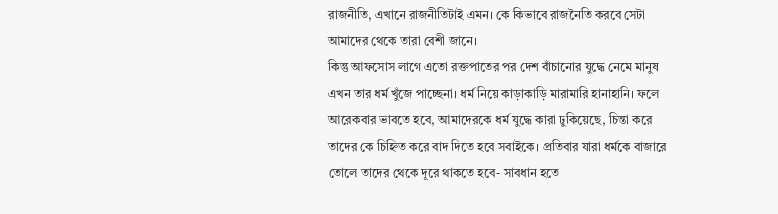রাজনীতি, এখানে রাজনীতিটাই এমন। কে কিভাবে রাজনৈতি করবে সেটা আমাদের থেকে তারা বেশী জানে।
কিন্তু আফসোস লাগে এতো রক্তপাতের পর দেশ বাঁচানোর যুদ্ধে নেমে মানুষ এখন তার ধর্ম খুঁজে পাচ্ছেনা। ধর্ম নিয়ে কাড়াকাড়ি মারামারি হানাহানি। ফলে আরেকবার ভাবতে হবে, আমাদেরকে ধর্ম যুদ্ধে কারা ঢুকিয়েছে, চিন্তা করে তাদের কে চিহ্নিত করে বাদ দিতে হবে সবাইকে। প্রতিবার যারা ধর্মকে বাজারে তোলে তাদের থেকে দূরে থাকতে হবে- সাবধান হতে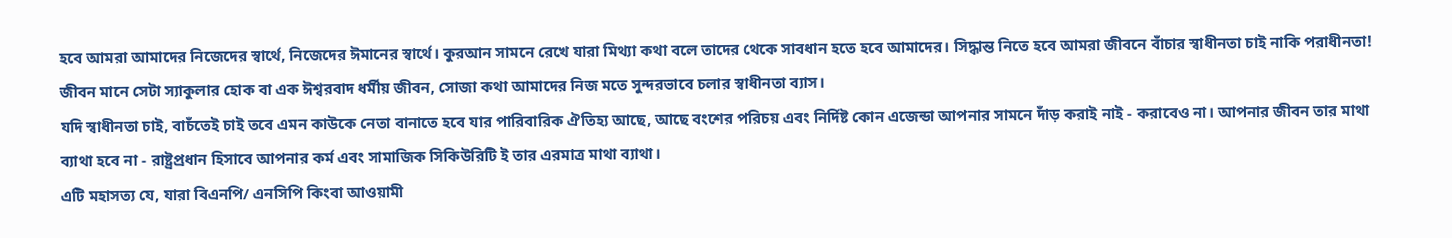হবে আমরা আমাদের নিজেদের স্বার্থে, নিজেদের ঈমানের স্বার্থে। কুরআন সামনে রেখে যারা মিথ্যা কথা বলে তাদের থেকে সাবধান হতে হবে আমাদের। সিদ্ধান্ত নিতে হবে আমরা জীবনে বাঁচার স্বাধীনতা চাই নাকি পরাধীনতা! জীবন মানে সেটা স্যাকুলার হোক বা এক ঈশ্বরবাদ ধর্মীয় জীবন, সোজা কথা আমাদের নিজ মতে সুন্দরভাবে চলার স্বাধীনতা ব্যাস।
যদি স্বাধীনতা চাই, বাচঁতেই চাই তবে এমন কাউকে নেতা বানাতে হবে যার পারিবারিক ঐতিহ্য আছে, আছে বংশের পরিচয় এবং নির্দিষ্ট কোন এজেন্ডা আপনার সামনে দাঁড় করাই নাই - করাবেও না। আপনার জীবন তার মাথা ব্যাথা হবে না - রাষ্ট্রপ্রধান হিসাবে আপনার কর্ম এবং সামাজিক সিকিউরিটি ই তার এরমাত্র মাথা ব্যাথা।
এটি মহাসত্য যে, যারা বিএনপি/ এনসিপি কিংবা আওয়ামী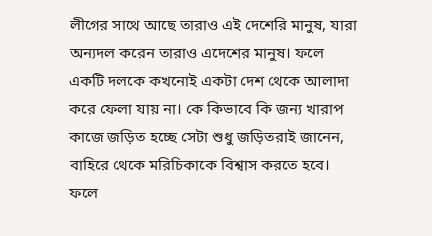লীগের সাথে আছে তারাও এই দেশেরি মানুষ, যারা অন্যদল করেন তারাও এদেশের মানুষ। ফলে একটি দলকে কখনোই একটা দেশ থেকে আলাদা করে ফেলা যায় না। কে কিভাবে কি জন্য খারাপ কাজে জড়িত হচ্ছে সেটা শুধু জড়িতরাই জানেন, বাহিরে থেকে মরিচিকাকে বিশ্বাস করতে হবে। ফলে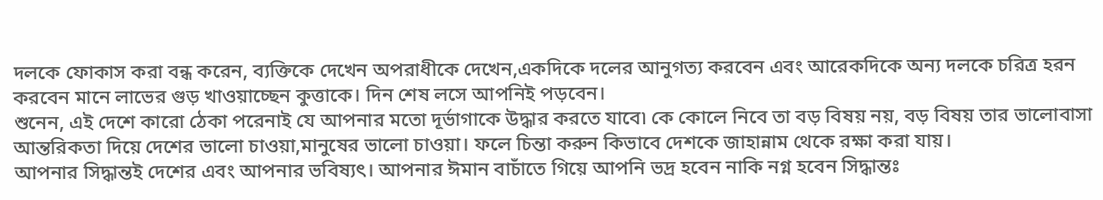দলকে ফোকাস করা বন্ধ করেন, ব্যক্তিকে দেখেন অপরাধীকে দেখেন,একদিকে দলের আনুগত্য করবেন এবং আরেকদিকে অন্য দলকে চরিত্র হরন করবেন মানে লাভের গুড় খাওয়াচ্ছেন কুত্তাকে। দিন শেষ লসে আপনিই পড়বেন।
শুনেন, এই দেশে কারো ঠেকা পরেনাই যে আপনার মতো দূর্ভাগাকে উদ্ধার করতে যাবে৷ কে কোলে নিবে তা বড় বিষয় নয়, বড় বিষয় তার ভালোবাসা আন্তরিকতা দিয়ে দেশের ভালো চাওয়া,মানুষের ভালো চাওয়া। ফলে চিন্তা করুন কিভাবে দেশকে জাহান্নাম থেকে রক্ষা করা যায়।
আপনার সিদ্ধান্তই দেশের এবং আপনার ভবিষ্যৎ। আপনার ঈমান বাচাঁতে গিয়ে আপনি ভদ্র হবেন নাকি নগ্ন হবেন সিদ্ধান্তঃ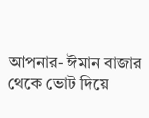আপনার- ঈমান বাজার থেকে ভোট দিয়ে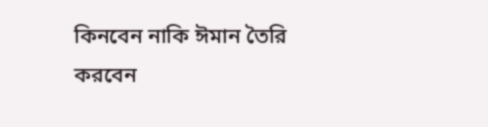কিনবেন নাকি ঈমান তৈরি করবেন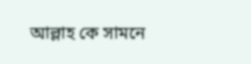আল্লাহ কে সামনে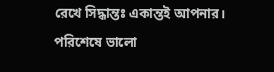রেখে সিদ্ধান্তঃ একান্তই আপনার।
পরিশেষে ভালো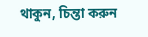থাকুন, চিন্তা করুন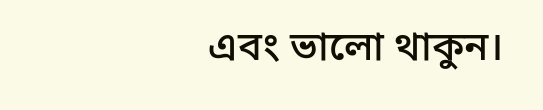এবং ভালো থাকুন।